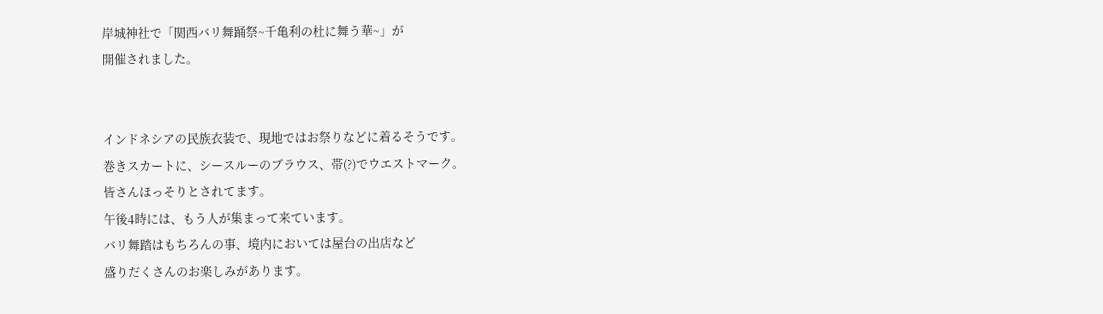岸城神社で「関西バリ舞踊祭~千亀利の杜に舞う華~」が
開催されました。


インドネシアの民族衣装で、現地ではお祭りなどに着るそうです。
巻きスカートに、シースルーのブラウス、帯(?)でウエストマーク。
皆さんほっそりとされてます。
午後4時には、もう人が集まって来ています。
バリ舞踏はもちろんの事、境内においては屋台の出店など
盛りだくさんのお楽しみがあります。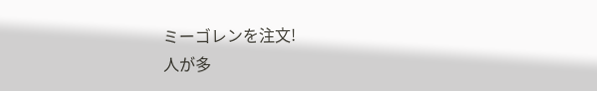ミーゴレンを注文!
人が多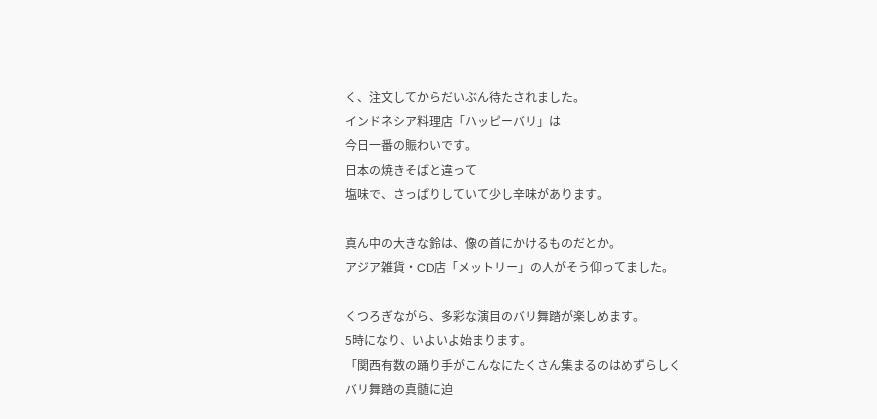く、注文してからだいぶん待たされました。
インドネシア料理店「ハッピーバリ」は
今日一番の賑わいです。
日本の焼きそばと違って
塩味で、さっぱりしていて少し辛味があります。

真ん中の大きな鈴は、像の首にかけるものだとか。
アジア雑貨・CD店「メットリー」の人がそう仰ってました。

くつろぎながら、多彩な演目のバリ舞踏が楽しめます。
5時になり、いよいよ始まります。
「関西有数の踊り手がこんなにたくさん集まるのはめずらしく
バリ舞踏の真髄に迫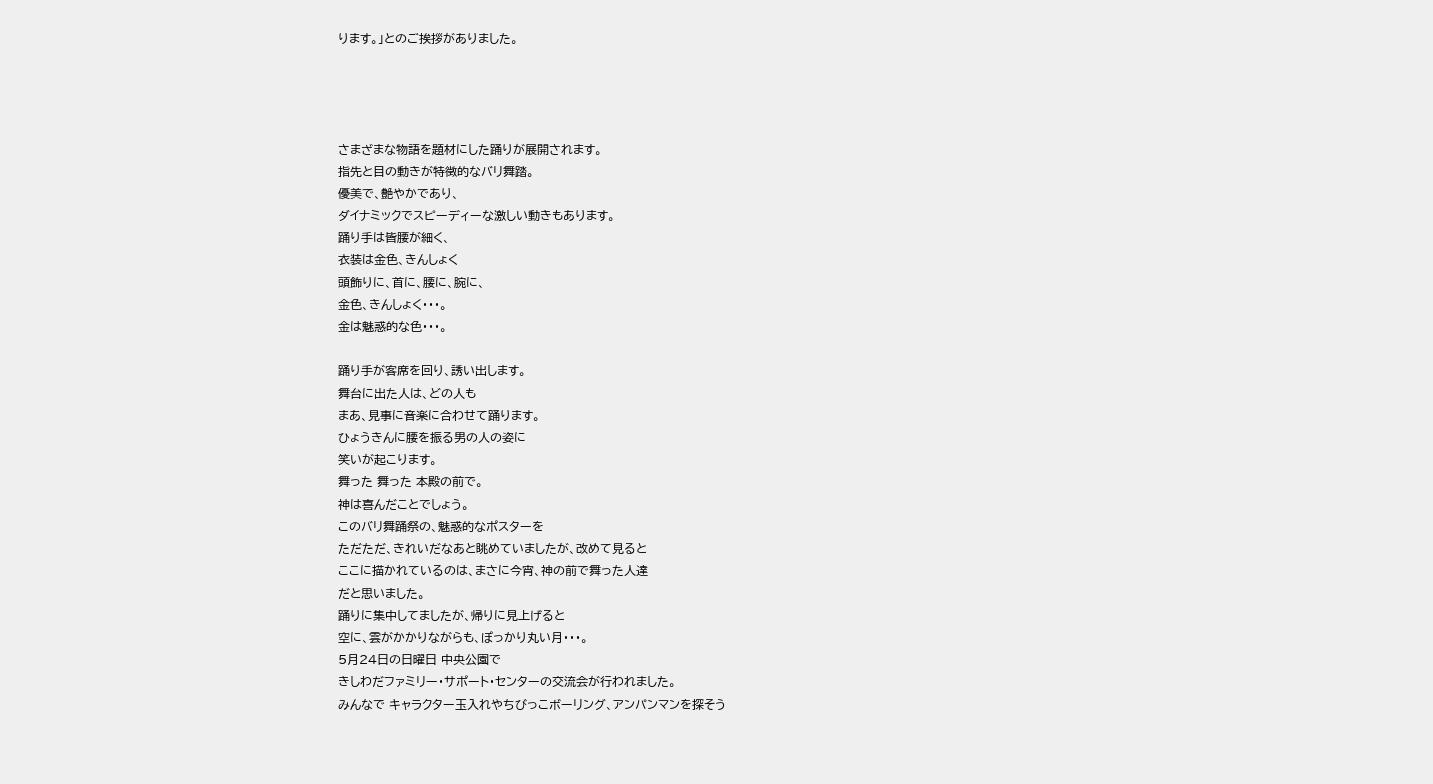ります。」とのご挨拶がありました。




さまざまな物語を題材にした踊りが展開されます。
指先と目の動きが特徴的なバリ舞踏。
優美で、艶やかであり、
ダイナミックでスピーディーな激しい動きもあります。
踊り手は皆腰が細く、
衣装は金色、きんしょく
頭飾りに、首に、腰に、腕に、
金色、きんしょく・・・。
金は魅惑的な色・・・。

踊り手が客席を回り、誘い出します。
舞台に出た人は、どの人も
まあ、見事に音楽に合わせて踊ります。
ひょうきんに腰を振る男の人の姿に
笑いが起こります。
舞った 舞った 本殿の前で。
神は喜んだことでしょう。
このバリ舞踊祭の、魅惑的なポスターを
ただただ、きれいだなあと眺めていましたが、改めて見ると
ここに描かれているのは、まさに今宵、神の前で舞った人達
だと思いました。
踊りに集中してましたが、帰りに見上げると
空に、雲がかかりながらも、ぽっかり丸い月・・・。
5月24日の日曜日 中央公園で
きしわだファミリー・サポート・センターの交流会が行われました。
みんなで キャラクター玉入れやちびっこボーリング、アンパンマンを探そう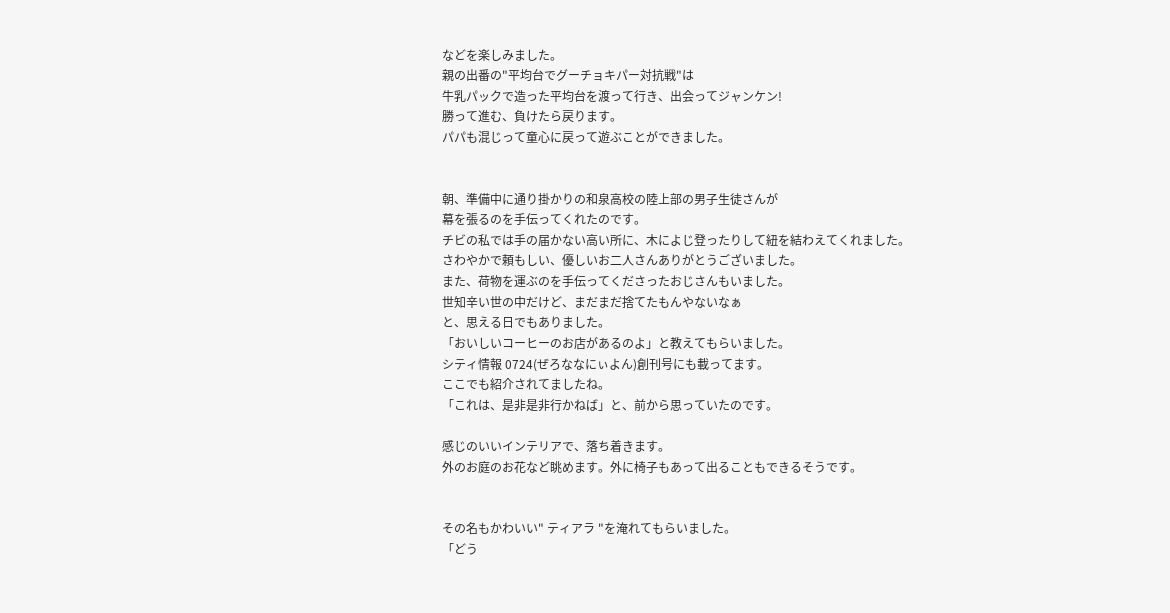などを楽しみました。
親の出番の"平均台でグーチョキパー対抗戦"は
牛乳パックで造った平均台を渡って行き、出会ってジャンケン!
勝って進む、負けたら戻ります。
パパも混じって童心に戻って遊ぶことができました。


朝、準備中に通り掛かりの和泉高校の陸上部の男子生徒さんが
幕を張るのを手伝ってくれたのです。
チビの私では手の届かない高い所に、木によじ登ったりして紐を結わえてくれました。
さわやかで頼もしい、優しいお二人さんありがとうございました。
また、荷物を運ぶのを手伝ってくださったおじさんもいました。
世知辛い世の中だけど、まだまだ捨てたもんやないなぁ
と、思える日でもありました。
「おいしいコーヒーのお店があるのよ」と教えてもらいました。
シティ情報 0724(ぜろななにぃよん)創刊号にも載ってます。
ここでも紹介されてましたね。
「これは、是非是非行かねば」と、前から思っていたのです。

感じのいいインテリアで、落ち着きます。
外のお庭のお花など眺めます。外に椅子もあって出ることもできるそうです。


その名もかわいい" ティアラ "を淹れてもらいました。
「どう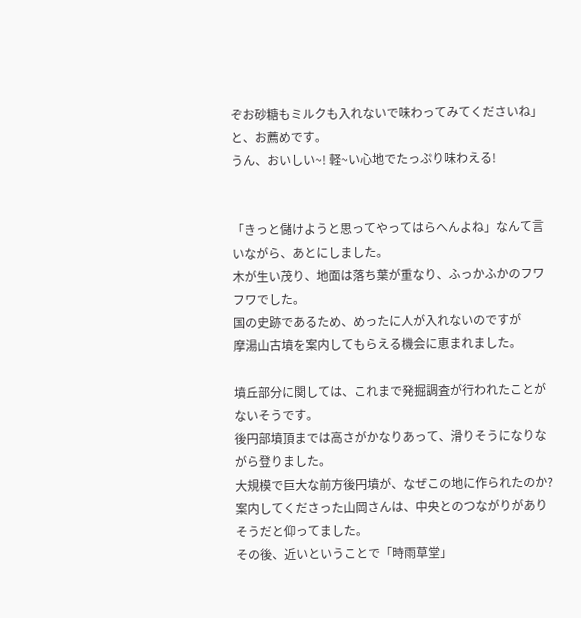ぞお砂糖もミルクも入れないで味わってみてくださいね」と、お薦めです。
うん、おいしい~! 軽~い心地でたっぷり味わえる!


「きっと儲けようと思ってやってはらへんよね」なんて言いながら、あとにしました。
木が生い茂り、地面は落ち葉が重なり、ふっかふかのフワフワでした。
国の史跡であるため、めったに人が入れないのですが
摩湯山古墳を案内してもらえる機会に恵まれました。

墳丘部分に関しては、これまで発掘調査が行われたことがないそうです。
後円部墳頂までは高さがかなりあって、滑りそうになりながら登りました。
大規模で巨大な前方後円墳が、なぜこの地に作られたのか?
案内してくださった山岡さんは、中央とのつながりがありそうだと仰ってました。
その後、近いということで「時雨草堂」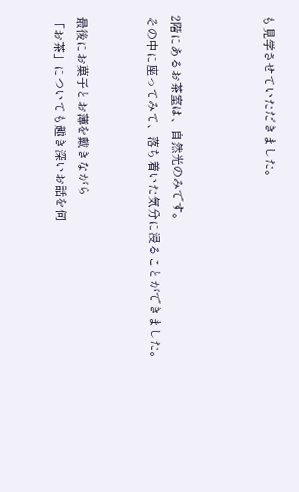も見学させていただきました。



2階にあるお茶室は、自然光のみです。
その中に座ってみて、落ち着いた気分に浸ることができました。


最後にお菓子とお薄を戴きながら
「お茶」についても趣き深いお話を伺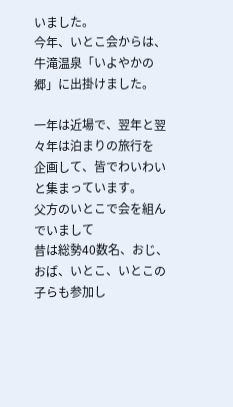いました。
今年、いとこ会からは、牛滝温泉「いよやかの郷」に出掛けました。

一年は近場で、翌年と翌々年は泊まりの旅行を
企画して、皆でわいわいと集まっています。
父方のいとこで会を組んでいまして
昔は総勢40数名、おじ、おば、いとこ、いとこの子らも参加し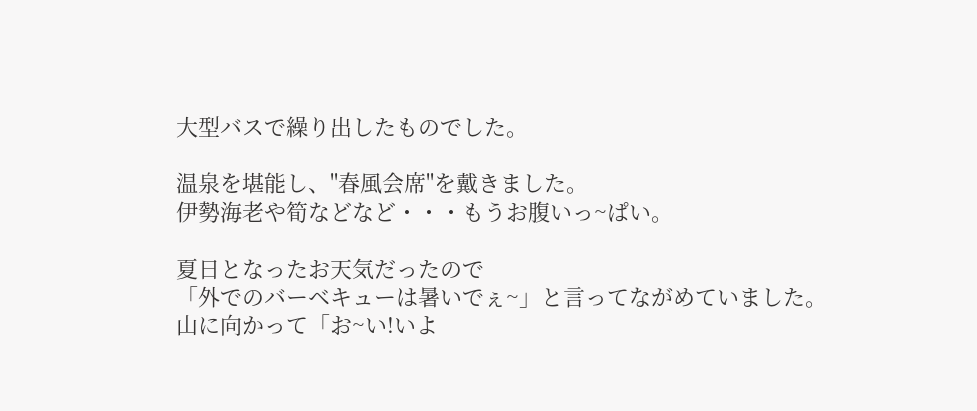大型バスで繰り出したものでした。

温泉を堪能し、"春風会席"を戴きました。
伊勢海老や筍などなど・・・もうお腹いっ~ぱい。

夏日となったお天気だったので
「外でのバーベキューは暑いでぇ~」と言ってながめていました。
山に向かって「お~い!いよ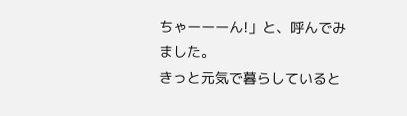ちゃーーーん!」と、呼んでみました。
きっと元気で暮らしていると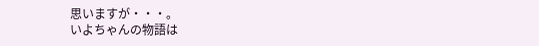思いますが・・・。
いよちゃんの物語は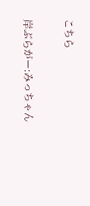こちら

岸ぶらがー:みっちゃん